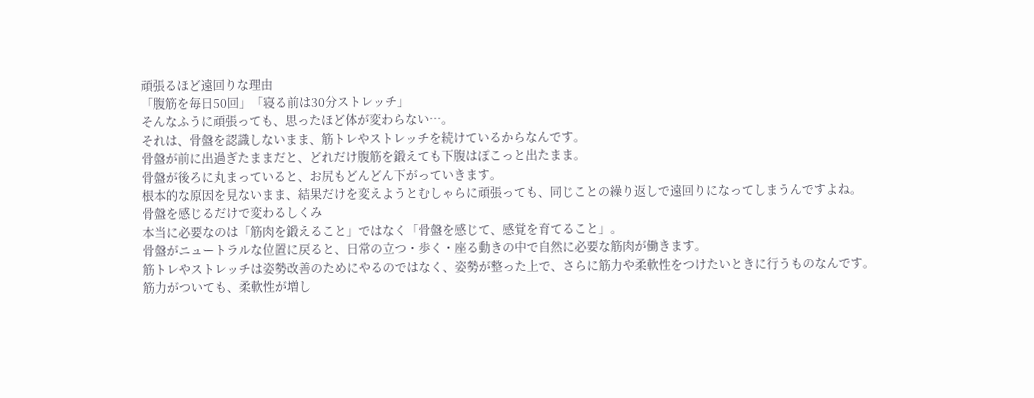頑張るほど遠回りな理由
「腹筋を毎日50回」「寝る前は30分ストレッチ」
そんなふうに頑張っても、思ったほど体が変わらない…。
それは、骨盤を認識しないまま、筋トレやストレッチを続けているからなんです。
骨盤が前に出過ぎたままだと、どれだけ腹筋を鍛えても下腹はぽこっと出たまま。
骨盤が後ろに丸まっていると、お尻もどんどん下がっていきます。
根本的な原因を見ないまま、結果だけを変えようとむしゃらに頑張っても、同じことの繰り返しで遠回りになってしまうんですよね。
骨盤を感じるだけで変わるしくみ
本当に必要なのは「筋肉を鍛えること」ではなく「骨盤を感じて、感覚を育てること」。
骨盤がニュートラルな位置に戻ると、日常の立つ・歩く・座る動きの中で自然に必要な筋肉が働きます。
筋トレやストレッチは姿勢改善のためにやるのではなく、姿勢が整った上で、さらに筋力や柔軟性をつけたいときに行うものなんです。
筋力がついても、柔軟性が増し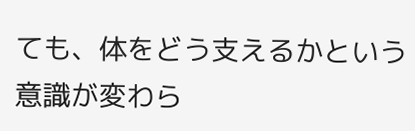ても、体をどう支えるかという意識が変わら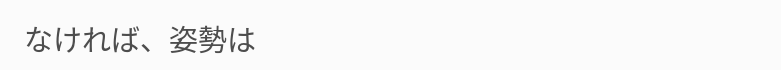なければ、姿勢は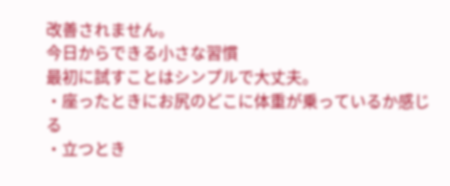改善されません。
今日からできる小さな習慣
最初に試すことはシンプルで大丈夫。
・座ったときにお尻のどこに体重が乗っているか感じる
・立つとき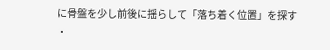に骨盤を少し前後に揺らして「落ち着く位置」を探す
・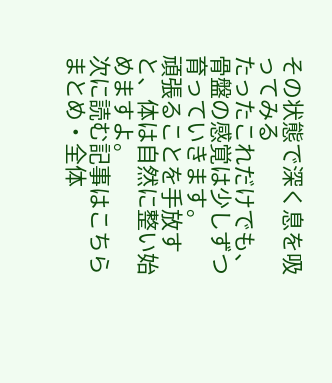その状態で深く息を吸ってみる
たったこれだけでも、骨盤の感覚は少しずつ育っていきます。
頑張ることを手放すと、体は自然に整い始めますよ。
次に読む記事はこちら
まとめ・全体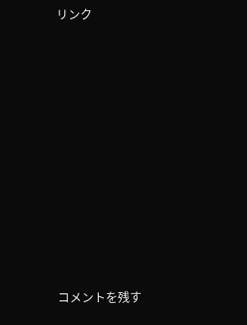リンク











コメントを残す